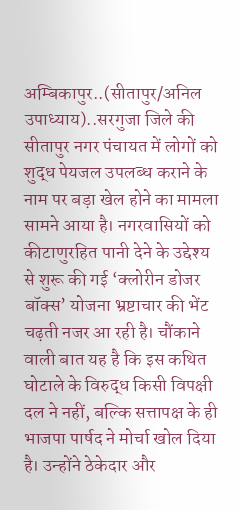अम्बिकापुर..(सीतापुर/अनिल उपाध्याय)..सरगुजा जिले की सीतापुर नगर पंचायत में लोगों को शुद्ध पेयजल उपलब्ध कराने के नाम पर बड़ा खेल होने का मामला सामने आया है। नगरवासियों को कीटाणुरहित पानी देने के उद्देश्य से शुरू की गई ‘क्लोरीन डोजर बॉक्स’ योजना भ्रष्टाचार की भेंट चढ़ती नजर आ रही है। चौंकाने वाली बात यह है कि इस कथित घोटाले के विरुद्ध किसी विपक्षी दल ने नहीं, बल्कि सत्तापक्ष के ही भाजपा पार्षद ने मोर्चा खोल दिया है। उन्होंने ठेकेदार और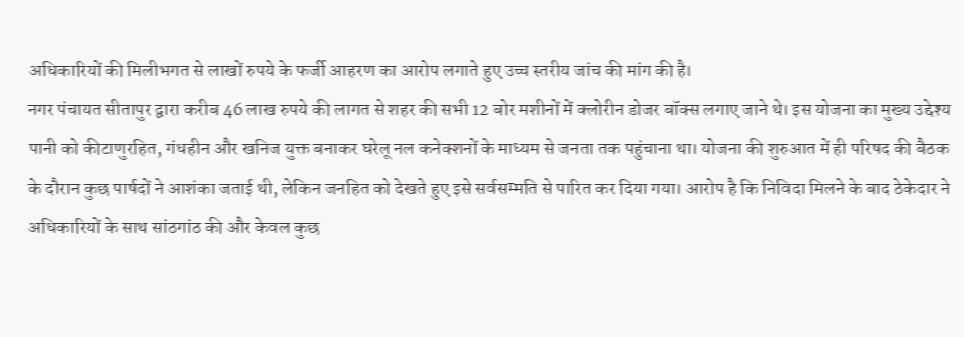अधिकारियों की मिलीभगत से लाखों रुपये के फर्जी आहरण का आरोप लगाते हुए उच्च स्तरीय जांच की मांग की है।
नगर पंचायत सीतापुर द्वारा करीब 46 लाख रुपये की लागत से शहर की सभी 12 बोर मशीनों में क्लोरीन डोजर बॉक्स लगाए जाने थे। इस योजना का मुख्य उद्देश्य पानी को कीटाणुरहित, गंधहीन और खनिज युक्त बनाकर घरेलू नल कनेक्शनों के माध्यम से जनता तक पहुंचाना था। योजना की शुरुआत में ही परिषद की बैठक के दौरान कुछ पार्षदों ने आशंका जताई थी, लेकिन जनहित को देखते हुए इसे सर्वसम्मति से पारित कर दिया गया। आरोप है कि निविदा मिलने के बाद ठेकेदार ने अधिकारियों के साथ सांठगांठ की और केवल कुछ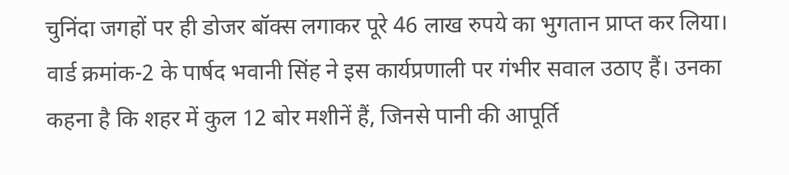चुनिंदा जगहों पर ही डोजर बॉक्स लगाकर पूरे 46 लाख रुपये का भुगतान प्राप्त कर लिया।
वार्ड क्रमांक-2 के पार्षद भवानी सिंह ने इस कार्यप्रणाली पर गंभीर सवाल उठाए हैं। उनका कहना है कि शहर में कुल 12 बोर मशीनें हैं, जिनसे पानी की आपूर्ति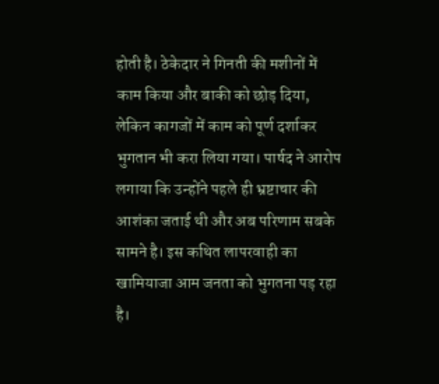होती है। ठेकेदार ने गिनती की मशीनों में काम किया और बाकी को छोड़ दिया, लेकिन कागजों में काम को पूर्ण दर्शाकर भुगतान भी करा लिया गया। पार्षद ने आरोप लगाया कि उन्होंने पहले ही भ्रष्टाचार की आशंका जताई थी और अब परिणाम सबके सामने है। इस कथित लापरवाही का खामियाजा आम जनता को भुगतना पड़ रहा है।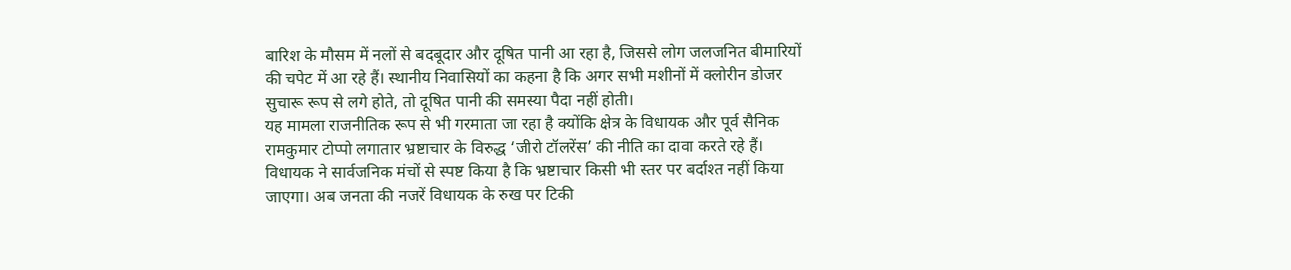बारिश के मौसम में नलों से बदबूदार और दूषित पानी आ रहा है, जिससे लोग जलजनित बीमारियों की चपेट में आ रहे हैं। स्थानीय निवासियों का कहना है कि अगर सभी मशीनों में क्लोरीन डोजर सुचारू रूप से लगे होते, तो दूषित पानी की समस्या पैदा नहीं होती।
यह मामला राजनीतिक रूप से भी गरमाता जा रहा है क्योंकि क्षेत्र के विधायक और पूर्व सैनिक रामकुमार टोप्पो लगातार भ्रष्टाचार के विरुद्ध ‘जीरो टॉलरेंस’ की नीति का दावा करते रहे हैं। विधायक ने सार्वजनिक मंचों से स्पष्ट किया है कि भ्रष्टाचार किसी भी स्तर पर बर्दाश्त नहीं किया जाएगा। अब जनता की नजरें विधायक के रुख पर टिकी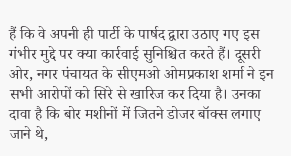हैं कि वे अपनी ही पार्टी के पार्षद द्वारा उठाए गए इस गंभीर मुद्दे पर क्या कार्रवाई सुनिश्चित करते हैं। दूसरी ओर, नगर पंचायत के सीएमओ ओमप्रकाश शर्मा ने इन सभी आरोपों को सिरे से खारिज कर दिया है। उनका दावा है कि बोर मशीनों में जितने डोजर बॉक्स लगाए जाने थे,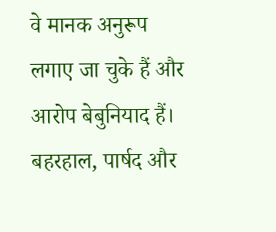वे मानक अनुरूप लगाए जा चुके हैं और आरोप बेबुनियाद हैं। बहरहाल, पार्षद और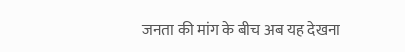जनता की मांग के बीच अब यह देखना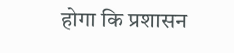होगा कि प्रशासन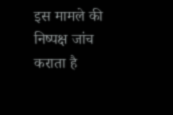इस मामले की निष्पक्ष जांच कराता है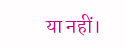या नहीं।